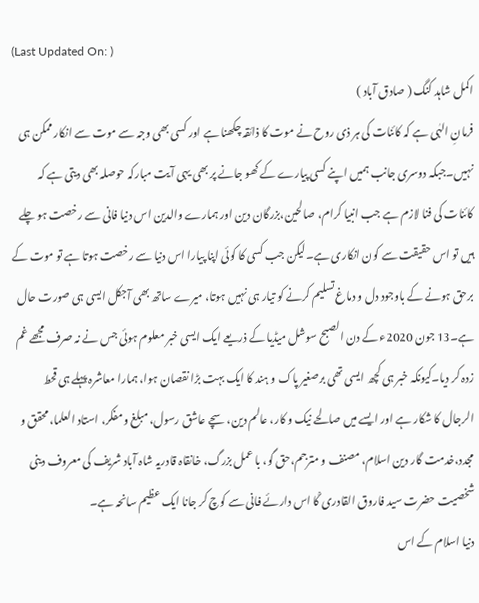(Last Updated On: )
اکمل شاہد کنگ ( صادق آباد )
فرمانِ الہٰی ہے کہ کائنات کی ہر ذی روح نے موت کا ذائقہ چکھنا ہے اور کسی بھی وجہ سے موت سے انکار ممکن ہی نہیں۔جبکہ دوسری جانب ہمیں اپنے کسی پیارے کے کھو جانے پر بھی یہی آیت مبارکہ حوصلہ بھی دیتی ہے کہ کائنات کی فنا لازم ہے جب انبیا کرام، صالحین،بزرگان دین اور ہمارے والدین اس دنیا فانی سے رخصت ہو چلے ہیں تو اس حقیقت سے کون انکاری ہے۔لیکن جب کسی کا کوئی اپنا پیارا اس دنیا سے رخصت ہوتا ہے تو موت کے برحق ہونے کے باوجود دل و دماغ تسلیم کرنے کو تیار ہی نہیں ہوتا، میرے ساتھ بھی آجکل ایسی ہی صورت حال ہے۔13 جون 2020ء کے دن الصبح سوشل میڈیا کے ذریعے ایک ایسی خبر معلوم ہوئی جس نے نہ صرف مجھے غم زدہ کر دیا۔کیونکہ خبر ہی کچھ ایسی تھی برصغیر پاک و ہند کا ایک بہت بڑا نقصان ہوا، ہمارا معاشرہ پہلے ہی قحط الرجال کا شکار ہے اور ایسے میں صالحے نیک و کار، عالم دین،سچے عاشق رسول، مبلغ و مفکر، استاد العلما، محقق و مجدد،خدمت گار دین اسلام، مصنف و مترجم،حق گو، با عمل بزرگ، خانقاہ قادریہ شاہ آباد شریف کی معروف دینی شخصیت حضرت سید فاروق القادری ؒکا اس دارئے فانی سے کوچ کر جانا ایک عظیم سانحہ ہے۔
دنیا اسلام کے اس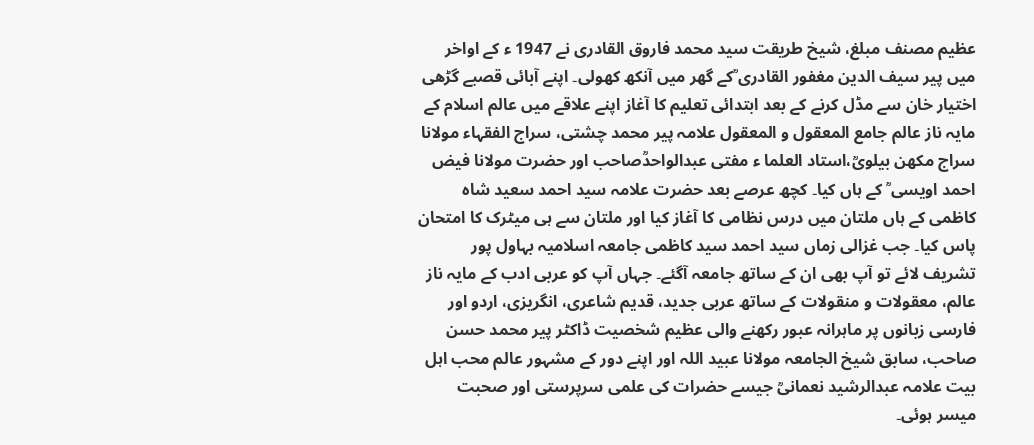عظیم مصنف مبلغ، شیخ طریقت سید محمد فاروق القادری نے 1947 ء کے اواخر میں پیر سیف الدین مغفور القادری ؒکے گھر میں آنکھ کھولی۔ اپنے آبائی قصبے گڑھی اختیار خان سے مڈل کرنے کے بعد ابتدائی تعلیم کا آغاز اپنے علاقے میں عالم اسلام کے مایہ ناز عالم جامع المعقول و المعقول علامہ پیر محمد چشتی، سراج الفقہاء مولانا سراج مکھن بیلویؒ،استاد العلما ء مفتی عبدالواحدؒصاحب اور حضرت مولانا فیض احمد اویسی ؒ کے ہاں کیا۔ کچھ عرصے بعد حضرت علامہ سید احمد سعید شاہ کاظمی کے ہاں ملتان میں درس نظامی کا آغاز کیا اور ملتان سے ہی میٹرک کا امتحان پاس کیا۔ جب غزالی زماں سید احمد سید کاظمی جامعہ اسلامیہ بہاول پور تشریف لائے تو آپ بھی ان کے ساتھ جامعہ آگئے۔ جہاں آپ کو عربی ادب کے مایہ ناز عالم، معقولات و منقولات کے ساتھ عربی جدید، قدیم شاعری، انگریزی، اردو اور فارسی زبانوں پر ماہرانہ عبور رکھنے والی عظیم شخصیت ڈاکٹر پیر محمد حسن صاحب، سابق شیخ الجامعہ مولانا عبید اللہ اور اپنے دور کے مشہور عالم محب اہل بیت علامہ عبدالرشید نعمانیؒ جیسے حضرات کی علمی سرپرستی اور صحبت میسر ہوئی۔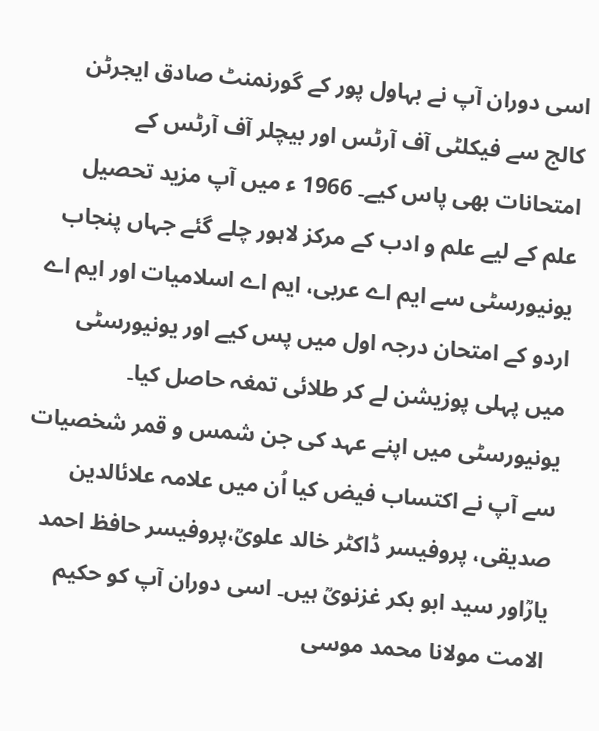اسی دوران آپ نے بہاول پور کے گورنمنٹ صادق ایجرٹن کالج سے فیکلٹی آف آرٹس اور بیچلر آف آرٹس کے امتحانات بھی پاس کیے۔ 1966 ء میں آپ مزید تحصیل علم کے لیے علم و ادب کے مرکز لاہور چلے گئے جہاں پنجاب یونیورسٹی سے ایم اے عربی، ایم اے اسلامیات اور ایم اے اردو کے امتحان درجہ اول میں پس کیے اور یونیورسٹی میں پہلی پوزیشن لے کر طلائی تمغہ حاصل کیا۔ یونیورسٹی میں اپنے عہد کی جن شمس و قمر شخصیات سے آپ نے اکتساب فیض کیا اُن میں علامہ علائالدین صدیقی، پروفیسر ڈاکٹر خالد علویؒ،پروفیسر حافظ احمد یارؒاور سید ابو بکر غزنویؒ ہیں۔ اسی دوران آپ کو حکیم الامت مولانا محمد موسی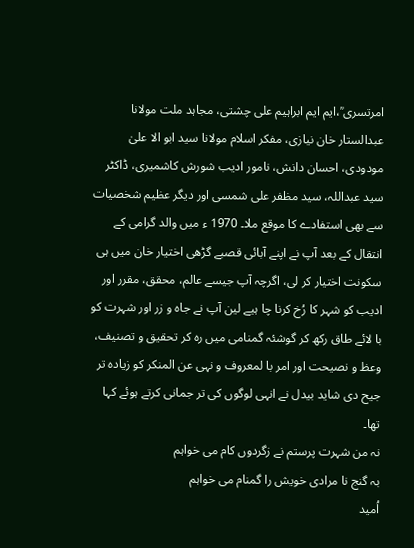امرتسری ؒ،ایم ایم ابراہیم علی چشتی، مجاہد ملت مولانا عبدالستار خان نیازی، مفکر اسلام مولانا سید ابو الا علیٰ مودودی، احسان دانش، نامور ادیب شورش کاشمیری، ڈاکٹر سید عبداللہ، سید مظفر علی شمسی اور دیگر عظیم شخصیات سے بھی استفادے کا موقع ملا۔ 1970 ء میں والد گرامی کے انتقال کے بعد آپ نے اپنے آبائی قصبے گڑھی اختیار خان میں ہی سکونت اختیار کر لی، اگرچہ آپ جیسے عالم، محقق، مقرر اور ادیب کو شہر کا رُخ کرنا چا ہیے لین آپ نے جاہ و زر اور شہرت کو با لائے طاق رکھ کر گوشئہ گمنامی میں رہ کر تحقیق و تصنیف، وعظ و نصیحت اور امر با لمعروف و نہی عن المنکر کو زیادہ تر جیح دی شاید بیدل نے انہی لوگوں کی تر جمانی کرتے ہوئے کہا تھا۔
نہ من شہرت پرستم نے زگردوں کام می خواہم
بہ گنج نا مرادی خویش را گمنام می خواہم
اُمید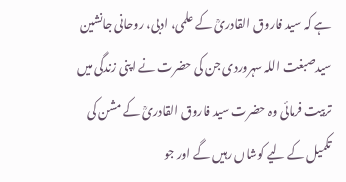ہے کہ سید فاروق القادریؒ کے علمی، ادبی، روحانی جانشین سیدصبغت اللہ سہروردی جن کی حضرت نے اپنی زندگی میں تربیت فرمائی وہ حضرت سید فاروق القادریؒ کے مشن کی تکمیل کے لیے کوشاں رہیں گے اور جو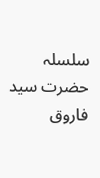سلسلہ حضرت سید فاروق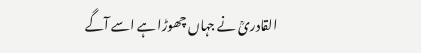القادریؒ نے جہاں چھوڑا ہے اسے آگے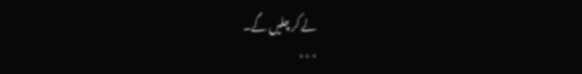لے کر چلیں گے۔
٭٭٭